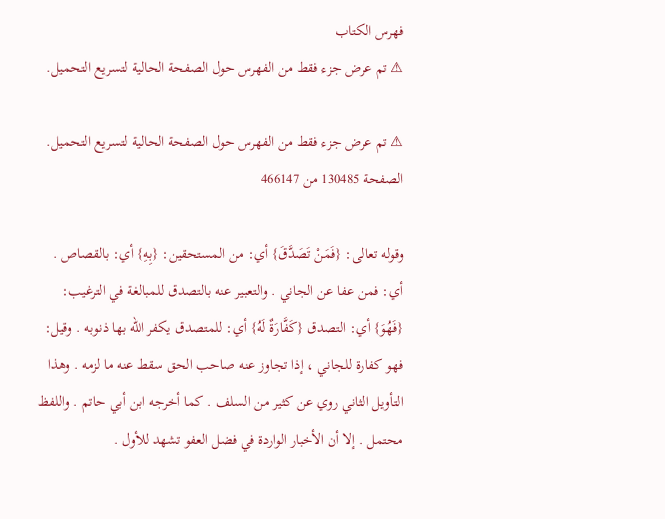فهرس الكتاب
⚠ تم عرض جزء فقط من الفهرس حول الصفحة الحالية لتسريع التحميل.

⚠ تم عرض جزء فقط من الفهرس حول الصفحة الحالية لتسريع التحميل.
الصفحة 130485 من 466147

وقوله تعالى: {فَمَنْ تَصَدَّقَ} أي: من المستحقين: {بِهِ} أي: بالقصاص . أي: فمن عفا عن الجاني . والتعبير عنه بالتصدق للمبالغة في الترغيب: {فَهُوَ} أي: التصدق {كَفَّارَةٌ لَهُ} أي: للمتصدق يكفر الله بها ذنوبه . وقيل: فهو كفارة للجاني ، إذا تجاوز عنه صاحب الحق سقط عنه ما لزمه . وهذا التأويل الثاني روي عن كثير من السلف . كما أخرجه ابن أبي حاتم . واللفظ محتمل . إلا أن الأخبار الواردة في فضل العفو تشهد للأول .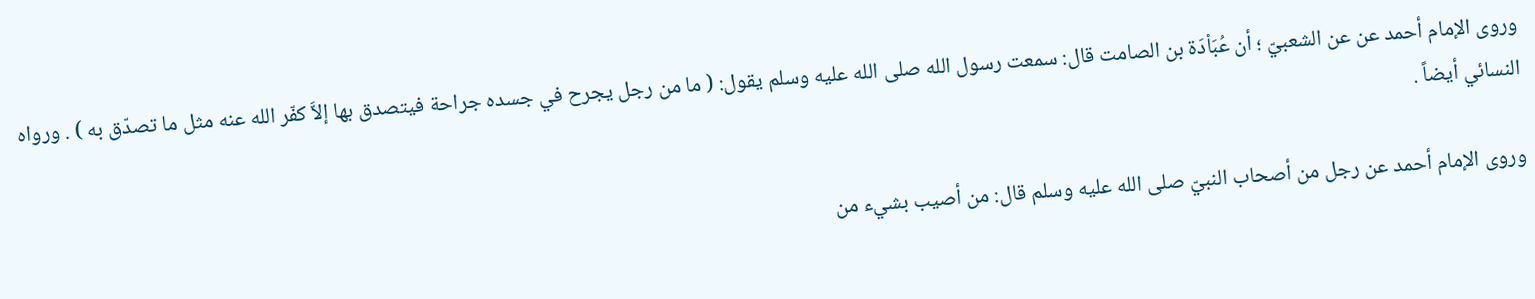وروى الإمام أحمد عن عن الشعبيّ ؛ أن عُبَاْدَة بن الصامت قال: سمعت رسول الله صلى الله عليه وسلم يقول: ( ما من رجل يجرح في جسده جراحة فيتصدق بها إلاَّ كفّر الله عنه مثل ما تصدّق به ) . ورواه النسائي أيضاً .

وروى الإمام أحمد عن رجل من أصحاب النبيّ صلى الله عليه وسلم قال: من أصيب بشيء من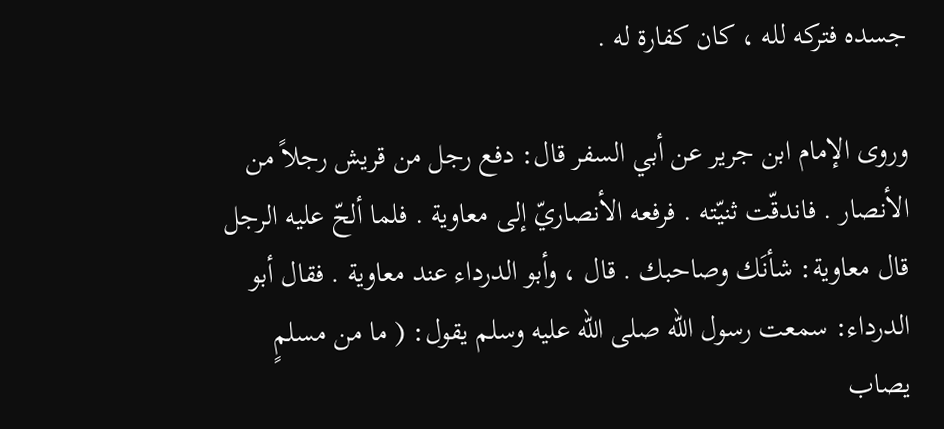جسده فتركه لله ، كان كفارة له .

وروى الإمام ابن جرير عن أبي السفر قال: دفع رجل من قريش رجلاً من الأنصار . فاندقّت ثنيّته . فرفعه الأنصاريّ إلى معاوية . فلما ألحّ عليه الرجل قال معاوية: شأنَك وصاحبك . قال ، وأبو الدرداء عند معاوية . فقال أبو الدرداء: سمعت رسول الله صلى الله عليه وسلم يقول: ( ما من مسلمٍ يصاب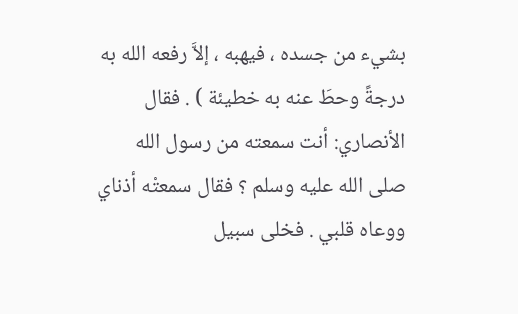بشيء من جسده ، فيهبه ، إلاَّ رفعه الله به درجةً وحطَ عنه به خطيئة ) . فقال الأنصاري: أنت سمعته من رسول الله صلى الله عليه وسلم ؟ فقال سمعتْه أذناي ووعاه قلبي . فخلى سبيل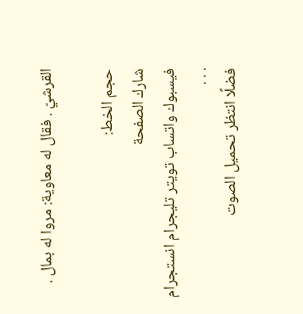القرشيّ . فقال له معاوية: مروا له بمال .

حجم الخط:
شارك الصفحة
فيسبوك واتساب تويتر تليجرام انستجرام
. . .
فضلًا انتظر تحميل الصوت